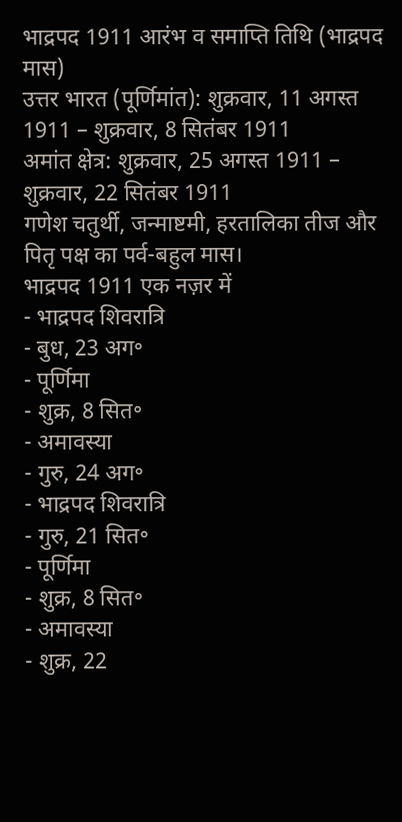भाद्रपद 1911 आरंभ व समाप्ति तिथि (भाद्रपद मास)
उत्तर भारत (पूर्णिमांत): शुक्रवार, 11 अगस्त 1911 – शुक्रवार, 8 सितंबर 1911
अमांत क्षेत्र: शुक्रवार, 25 अगस्त 1911 – शुक्रवार, 22 सितंबर 1911
गणेश चतुर्थी, जन्माष्टमी, हरतालिका तीज और पितृ पक्ष का पर्व-बहुल मास।
भाद्रपद 1911 एक नज़र में
- भाद्रपद शिवरात्रि
- बुध, 23 अग॰
- पूर्णिमा
- शुक्र, 8 सित॰
- अमावस्या
- गुरु, 24 अग॰
- भाद्रपद शिवरात्रि
- गुरु, 21 सित॰
- पूर्णिमा
- शुक्र, 8 सित॰
- अमावस्या
- शुक्र, 22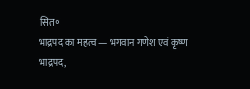सित॰
भाद्रपद का महत्व — भगवान गणेश एवं कृष्ण
भाद्रपद,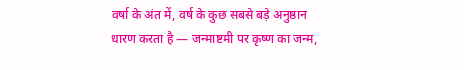वर्षा के अंत में, वर्ष के कुछ सबसे बड़े अनुष्ठान धारण करता है — जन्माष्टमी पर कृष्ण का जन्म,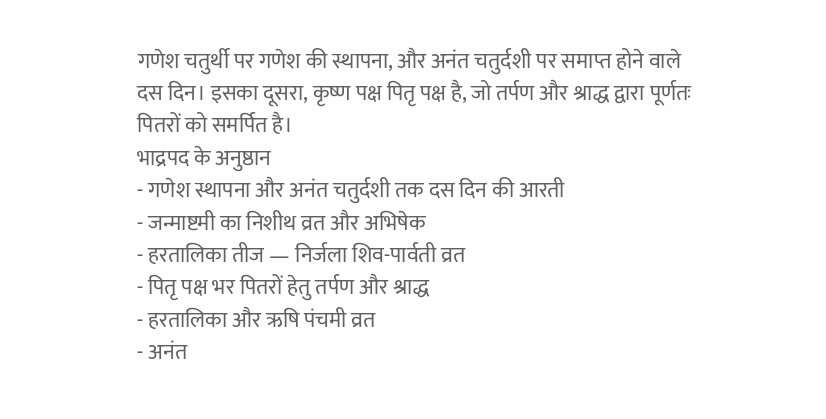गणेश चतुर्थी पर गणेश की स्थापना, और अनंत चतुर्दशी पर समाप्त होने वाले दस दिन। इसका दूसरा, कृष्ण पक्ष पितृ पक्ष है, जो तर्पण और श्राद्ध द्वारा पूर्णतः पितरों को समर्पित है।
भाद्रपद के अनुष्ठान
- गणेश स्थापना और अनंत चतुर्दशी तक दस दिन की आरती
- जन्माष्टमी का निशीथ व्रत और अभिषेक
- हरतालिका तीज — निर्जला शिव-पार्वती व्रत
- पितृ पक्ष भर पितरों हेतु तर्पण और श्राद्ध
- हरतालिका और ऋषि पंचमी व्रत
- अनंत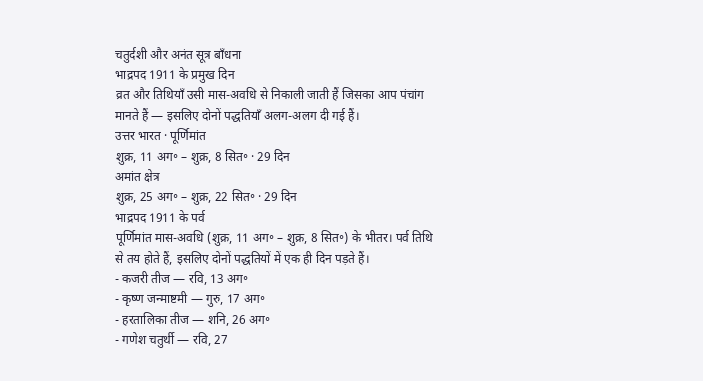चतुर्दशी और अनंत सूत्र बाँधना
भाद्रपद 1911 के प्रमुख दिन
व्रत और तिथियाँ उसी मास-अवधि से निकाली जाती हैं जिसका आप पंचांग मानते हैं — इसलिए दोनों पद्धतियाँ अलग-अलग दी गई हैं।
उत्तर भारत · पूर्णिमांत
शुक्र, 11 अग॰ – शुक्र, 8 सित॰ · 29 दिन
अमांत क्षेत्र
शुक्र, 25 अग॰ – शुक्र, 22 सित॰ · 29 दिन
भाद्रपद 1911 के पर्व
पूर्णिमांत मास-अवधि (शुक्र, 11 अग॰ – शुक्र, 8 सित॰) के भीतर। पर्व तिथि से तय होते हैं, इसलिए दोनों पद्धतियों में एक ही दिन पड़ते हैं।
- कजरी तीज — रवि, 13 अग॰
- कृष्ण जन्माष्टमी — गुरु, 17 अग॰
- हरतालिका तीज — शनि, 26 अग॰
- गणेश चतुर्थी — रवि, 27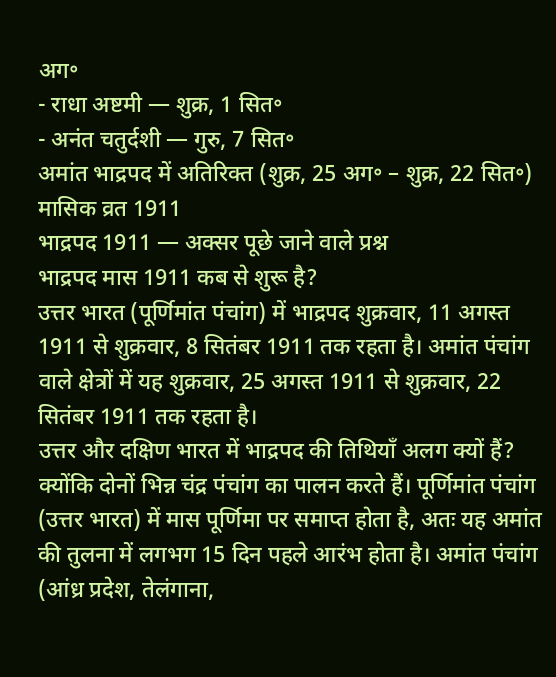अग॰
- राधा अष्टमी — शुक्र, 1 सित॰
- अनंत चतुर्दशी — गुरु, 7 सित॰
अमांत भाद्रपद में अतिरिक्त (शुक्र, 25 अग॰ – शुक्र, 22 सित॰)
मासिक व्रत 1911
भाद्रपद 1911 — अक्सर पूछे जाने वाले प्रश्न
भाद्रपद मास 1911 कब से शुरू है?
उत्तर भारत (पूर्णिमांत पंचांग) में भाद्रपद शुक्रवार, 11 अगस्त 1911 से शुक्रवार, 8 सितंबर 1911 तक रहता है। अमांत पंचांग वाले क्षेत्रों में यह शुक्रवार, 25 अगस्त 1911 से शुक्रवार, 22 सितंबर 1911 तक रहता है।
उत्तर और दक्षिण भारत में भाद्रपद की तिथियाँ अलग क्यों हैं?
क्योंकि दोनों भिन्न चंद्र पंचांग का पालन करते हैं। पूर्णिमांत पंचांग (उत्तर भारत) में मास पूर्णिमा पर समाप्त होता है, अतः यह अमांत की तुलना में लगभग 15 दिन पहले आरंभ होता है। अमांत पंचांग (आंध्र प्रदेश, तेलंगाना,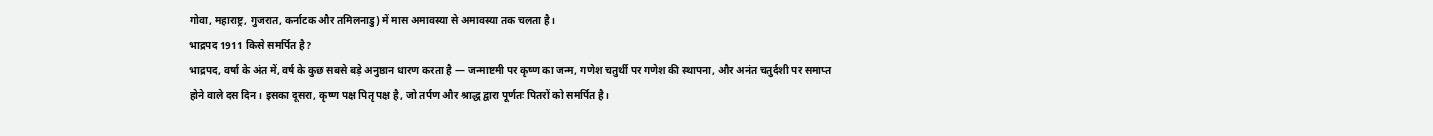गोवा, महाराष्ट्र, गुजरात, कर्नाटक और तमिलनाडु) में मास अमावस्या से अमावस्या तक चलता है।
भाद्रपद 1911 किसे समर्पित है?
भाद्रपद, वर्षा के अंत में, वर्ष के कुछ सबसे बड़े अनुष्ठान धारण करता है — जन्माष्टमी पर कृष्ण का जन्म, गणेश चतुर्थी पर गणेश की स्थापना, और अनंत चतुर्दशी पर समाप्त होने वाले दस दिन। इसका दूसरा, कृष्ण पक्ष पितृ पक्ष है, जो तर्पण और श्राद्ध द्वारा पूर्णतः पितरों को समर्पित है।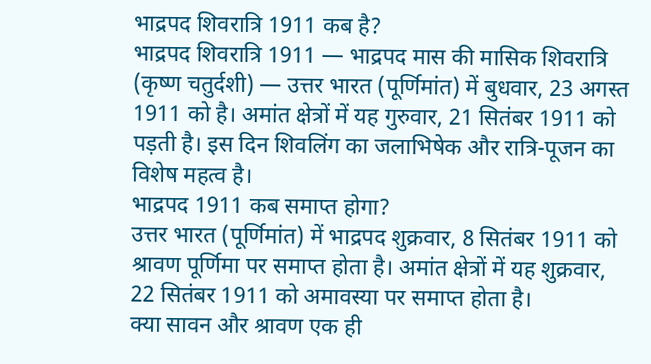भाद्रपद शिवरात्रि 1911 कब है?
भाद्रपद शिवरात्रि 1911 — भाद्रपद मास की मासिक शिवरात्रि (कृष्ण चतुर्दशी) — उत्तर भारत (पूर्णिमांत) में बुधवार, 23 अगस्त 1911 को है। अमांत क्षेत्रों में यह गुरुवार, 21 सितंबर 1911 को पड़ती है। इस दिन शिवलिंग का जलाभिषेक और रात्रि-पूजन का विशेष महत्व है।
भाद्रपद 1911 कब समाप्त होगा?
उत्तर भारत (पूर्णिमांत) में भाद्रपद शुक्रवार, 8 सितंबर 1911 को श्रावण पूर्णिमा पर समाप्त होता है। अमांत क्षेत्रों में यह शुक्रवार, 22 सितंबर 1911 को अमावस्या पर समाप्त होता है।
क्या सावन और श्रावण एक ही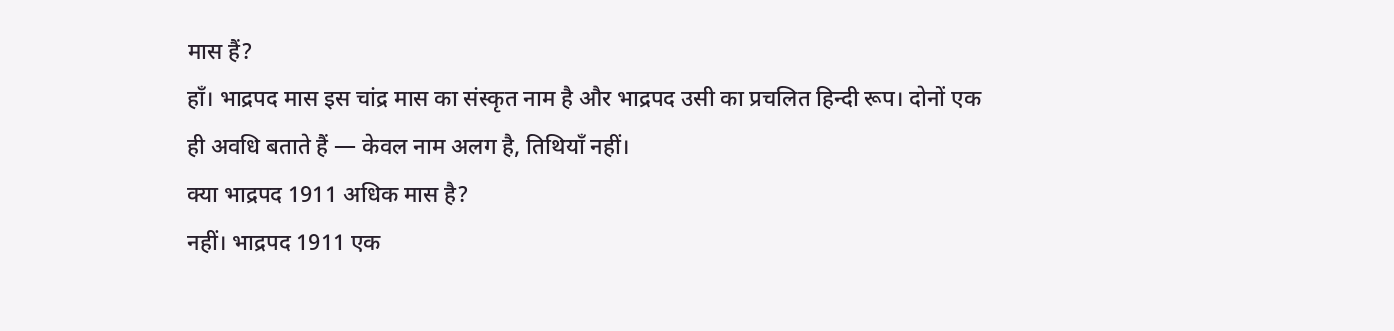मास हैं?
हाँ। भाद्रपद मास इस चांद्र मास का संस्कृत नाम है और भाद्रपद उसी का प्रचलित हिन्दी रूप। दोनों एक ही अवधि बताते हैं — केवल नाम अलग है, तिथियाँ नहीं।
क्या भाद्रपद 1911 अधिक मास है?
नहीं। भाद्रपद 1911 एक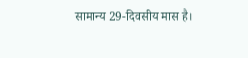सामान्य 29-दिवसीय मास है।